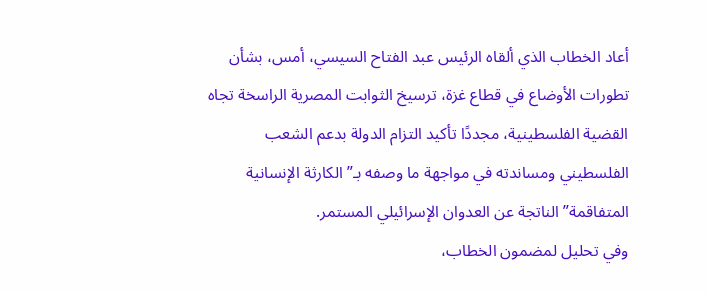أعاد الخطاب الذي ألقاه الرئيس عبد الفتاح السيسي، أمس، بشأن تطورات الأوضاع في قطاع غزة، ترسيخ الثوابت المصرية الراسخة تجاه القضية الفلسطينية، مجددًا تأكيد التزام الدولة بدعم الشعب الفلسطيني ومساندته في مواجهة ما وصفه بـ”الكارثة الإنسانية المتفاقمة” الناتجة عن العدوان الإسرائيلي المستمر.
وفي تحليل لمضمون الخطاب،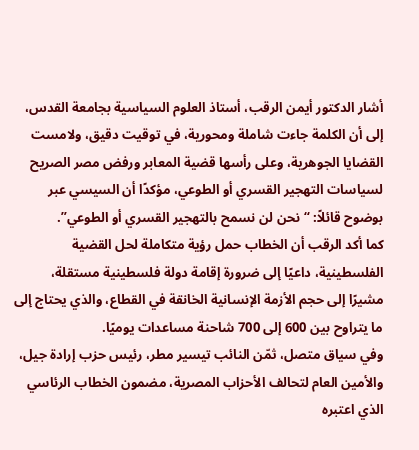أشار الدكتور أيمن الرقب، أستاذ العلوم السياسية بجامعة القدس، إلى أن الكلمة جاءت شاملة ومحورية، في توقيت دقيق، ولامست القضايا الجوهرية، وعلى رأسها قضية المعابر ورفض مصر الصريح لسياسات التهجير القسري أو الطوعي، مؤكدًا أن السيسي عبر بوضوح قائلاً: “نحن لن نسمح بالتهجير القسري أو الطوعي”.
كما أكد الرقب أن الخطاب حمل رؤية متكاملة لحل القضية الفلسطينية، داعيًا إلى ضرورة إقامة دولة فلسطينية مستقلة، مشيرًا إلى حجم الأزمة الإنسانية الخانقة في القطاع، والذي يحتاج إلى ما يتراوح بين 600 إلى 700 شاحنة مساعدات يوميًا.
وفي سياق متصل، ثمّن النائب تيسير مطر، رئيس حزب إرادة جيل، والأمين العام لتحالف الأحزاب المصرية، مضمون الخطاب الرئاسي الذي اعتبره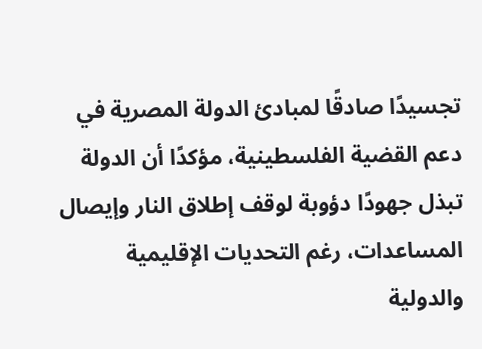تجسيدًا صادقًا لمبادئ الدولة المصرية في دعم القضية الفلسطينية، مؤكدًا أن الدولة تبذل جهودًا دؤوبة لوقف إطلاق النار وإيصال المساعدات، رغم التحديات الإقليمية والدولية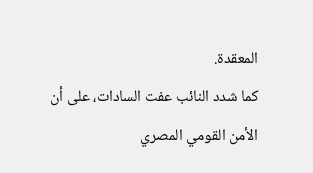المعقدة.
كما شدد النائب عفت السادات، على أن الأمن القومي المصري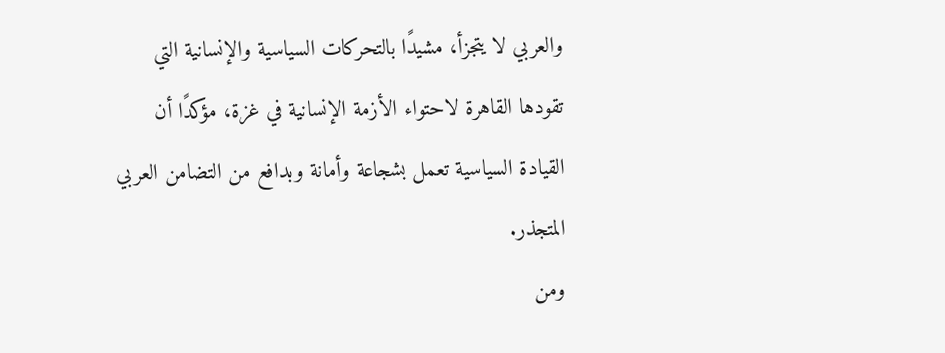والعربي لا يتجزأ، مشيدًا بالتحركات السياسية والإنسانية التي تقودها القاهرة لاحتواء الأزمة الإنسانية في غزة، مؤكدًا أن القيادة السياسية تعمل بشجاعة وأمانة وبدافع من التضامن العربي المتجذر.
ومن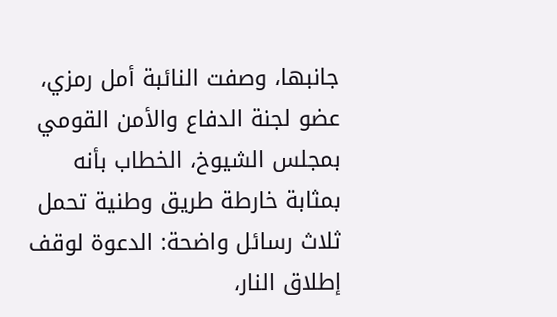جانبها، وصفت النائبة أمل رمزي، عضو لجنة الدفاع والأمن القومي بمجلس الشيوخ، الخطاب بأنه بمثابة خارطة طريق وطنية تحمل ثلاث رسائل واضحة: الدعوة لوقف إطلاق النار،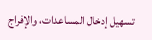تسهيل إدخال المساعدات، والإفراج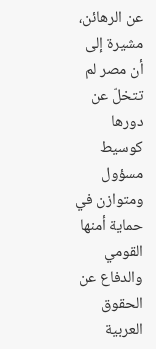عن الرهائن، مشيرة إلى أن مصر لم تتخلّ عن دورها كوسيط مسؤول ومتوازن في حماية أمنها القومي والدفاع عن الحقوق العربية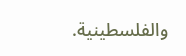والفلسطينية.